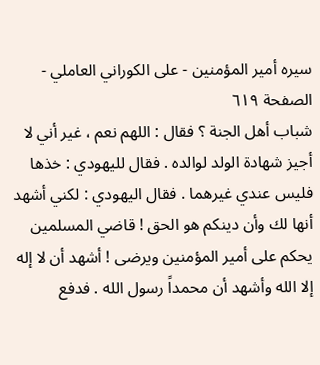سيره أمير المؤمنين - على الكوراني العاملي - الصفحة ٦١٩
شباب أهل الجنة ؟ فقال : اللهم نعم ، غير أني لا أجيز شهادة الولد لوالده . فقال لليهودي : خذها فليس عندي غيرهما . فقال اليهودي : لكني أشهد أنها لك وأن دينكم هو الحق ! قاضي المسلمين يحكم على أمير المؤمنين ويرضى ! أشهد أن لا إله إلا الله وأشهد أن محمداً رسول الله . فدفع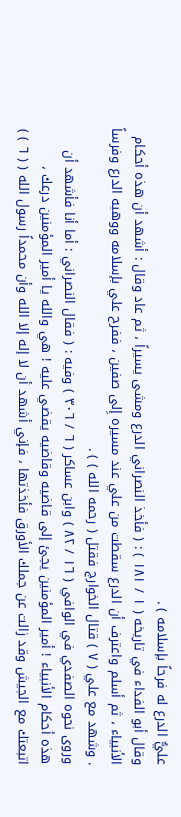عليٌّ الدرع له فرحاً بإسلامه ) .
وقال أبو الفداء في تاريخه ( ١ / ١٨١ ) : ( فأخذ النصراني الدرع ومشى يسيراً ، ثم عاد وقال : أشهد أن هذه أحكام الأنبياء ، ثم أسلم واعترف أن الدرع سقطت من علي عند مسيره إِلى صفين ، ففرح علي بإسلامه ووهبه الدرع وفرساً . وشهد مع علي ( ٧ ) قتال الخوارج فقتل ( رحمه الله ) ) .
وروى نحوه الصفدي في الوافي ( ١٦ / ٨٢ ) وابن عساكر ( ٦ / ٣٠٦ ) وفيه : ( فقال النصراني : أما أنا فأشهد أن هذه أحكام الأنبياء ! أمير المؤمنين يجئ إلى قاضيه وقاضيه يقضي عليه ! هي والله يا أمير المؤمنين درعك ، اتبعتك مع الجيش وقد زالت عن جملك الأورق فأخذتها ، فإني أشهد أن لا إله إلا الله وأن محمداً رسول الله ( ( ٦ ) )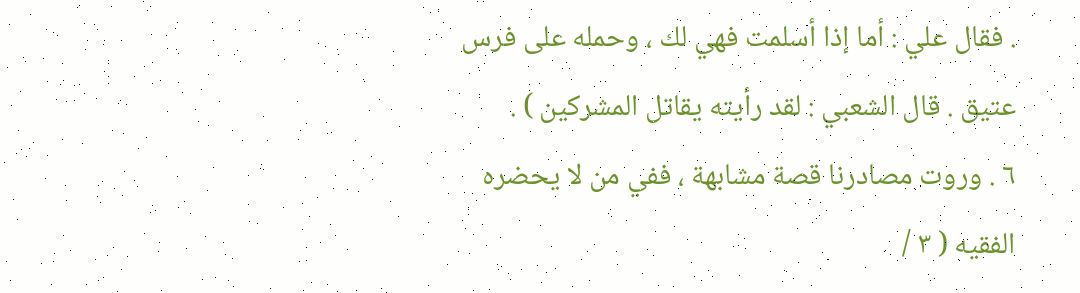. فقال علي : أما إذا أسلمت فهي لك ، وحمله على فرس عتيق . قال الشعبي : لقد رأيته يقاتل المشركين ) .
٦ . وروت مصادرنا قصة مشابهة ، ففي من لا يحضره الفقيه ( ٣ /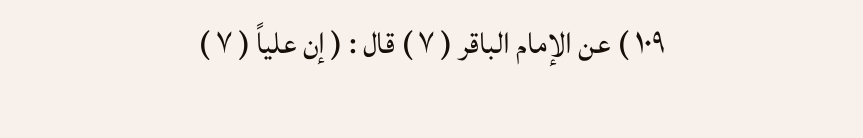١٠٩ ) عن الإمام الباقر ( ٧ ) قال : ( إن علياً ( ٧ )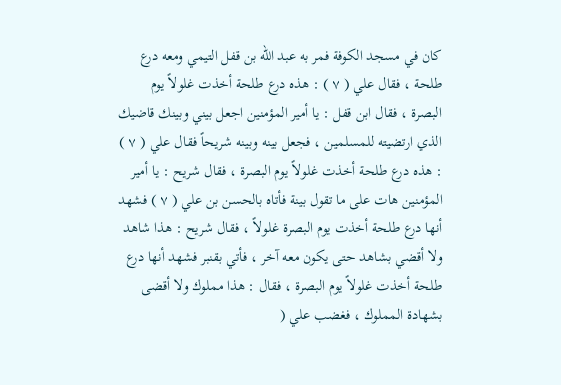كان في مسجد الكوفة فمر به عبد الله بن قفل التيمي ومعه درع طلحة ، فقال علي ( ٧ ) : هذه درع طلحة أخذت غلولاً يوم البصرة ، فقال ابن قفل : يا أمير المؤمنين اجعل بيني وبينك قاضيك الذي ارتضيته للمسلمين ، فجعل بينه وبينه شريحاً فقال علي ( ٧ ) : هذه درع طلحة أخذت غلولاً يوم البصرة ، فقال شريح : يا أمير المؤمنين هات على ما تقول بينة فأتاه بالحسن بن علي ( ٧ ) فشهد أنها درع طلحة أخذت يوم البصرة غلولاً ، فقال شريح : هذا شاهد ولا أقضي بشاهد حتى يكون معه آخر ، فأتي بقنبر فشهد أنها درع طلحة أخذت غلولاً يوم البصرة ، فقال : هذا مملوك ولا أقضى بشهادة المملوك ، فغضب علي (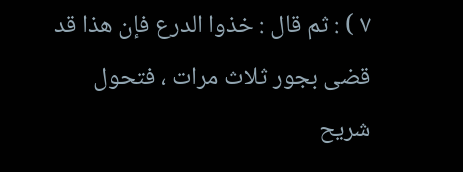٧ ) : ثم قال : خذوا الدرع فإن هذا قد قضى بجور ثلاث مرات ، فتحول شريح